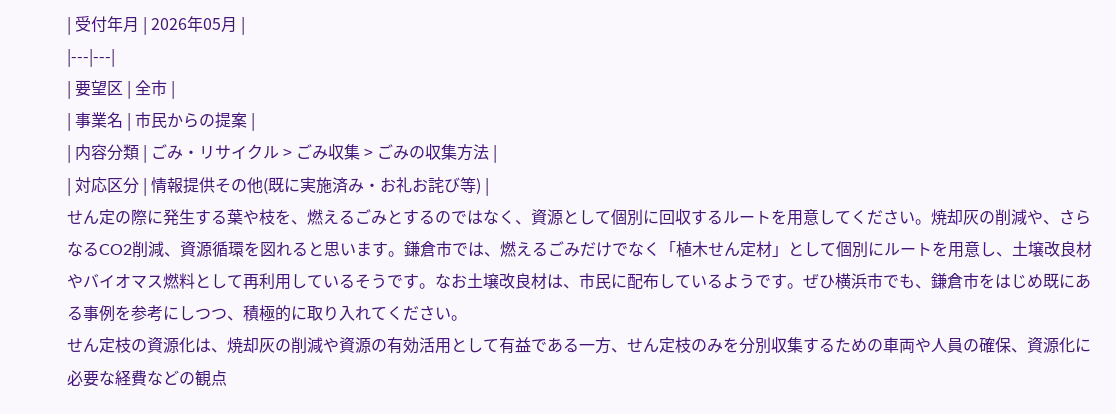| 受付年月 | 2026年05月 |
|---|---|
| 要望区 | 全市 |
| 事業名 | 市民からの提案 |
| 内容分類 | ごみ・リサイクル > ごみ収集 > ごみの収集方法 |
| 対応区分 | 情報提供その他(既に実施済み・お礼お詫び等) |
せん定の際に発生する葉や枝を、燃えるごみとするのではなく、資源として個別に回収するルートを用意してください。焼却灰の削減や、さらなるCO2削減、資源循環を図れると思います。鎌倉市では、燃えるごみだけでなく「植木せん定材」として個別にルートを用意し、土壌改良材やバイオマス燃料として再利用しているそうです。なお土壌改良材は、市民に配布しているようです。ぜひ横浜市でも、鎌倉市をはじめ既にある事例を参考にしつつ、積極的に取り入れてください。
せん定枝の資源化は、焼却灰の削減や資源の有効活用として有益である一方、せん定枝のみを分別収集するための車両や人員の確保、資源化に必要な経費などの観点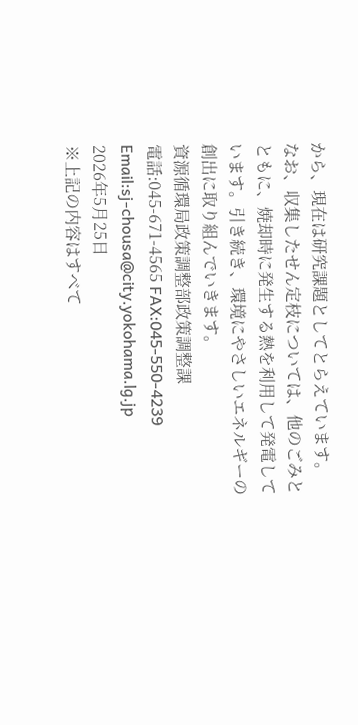から、現在は研究課題としてとらえています。
なお、収集したせん定枝については、他のごみとともに、焼却時に発生する熱を利用して発電しています。引き続き、環境にやさしいエネルギーの創出に取り組んでいきます。
資源循環局政策調整部政策調整課
電話:045-671-4565 FAX:045-550-4239
Email:sj-chousa@city.yokohama.lg.jp
2026年5月25日
※上記の内容はすべて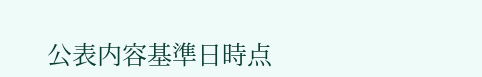公表内容基準日時点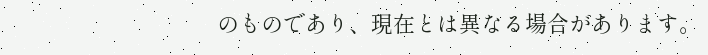のものであり、現在とは異なる場合があります。